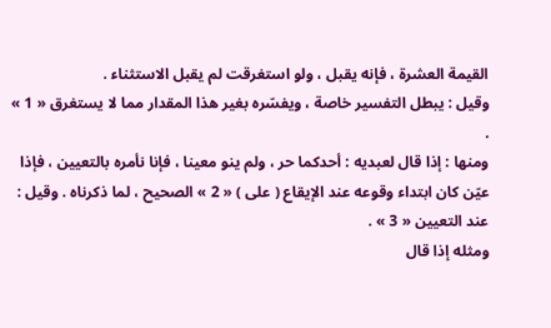القيمة العشرة ، فإنه يقبل ، ولو استغرقت لم يقبل الاستثناء .
وقيل : يبطل التفسير خاصة ، ويفسّره بغير هذا المقدار مما لا يستغرق « 1 » .
ومنها : إذا قال لعبديه : أحدكما حر ، ولم ينو معينا ، فإنا نأمره بالتعيين ، فإذا عيّن كان ابتداء وقوعه عند الإيقاع ( على ) « 2 » الصحيح ، لما ذكرناه . وقيل :
عند التعيين « 3 » .
ومثله إذا قال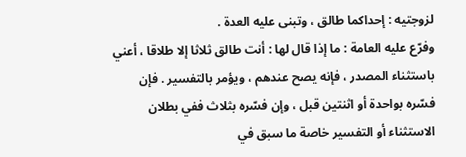لزوجتيه : إحداكما طالق ، وتبنى عليه العدة .
وفرّع عليه العامة : ما إذا قال لها : أنت طالق ثلاثا إلا طلاقا ، أعني باستثناء المصدر ، فإنه يصح عندهم ، ويؤمر بالتفسير . فإن فسّره بواحدة أو اثنتين قبل ، وإن فسّره بثلاث ففي بطلان الاستثناء أو التفسير خاصة ما سبق في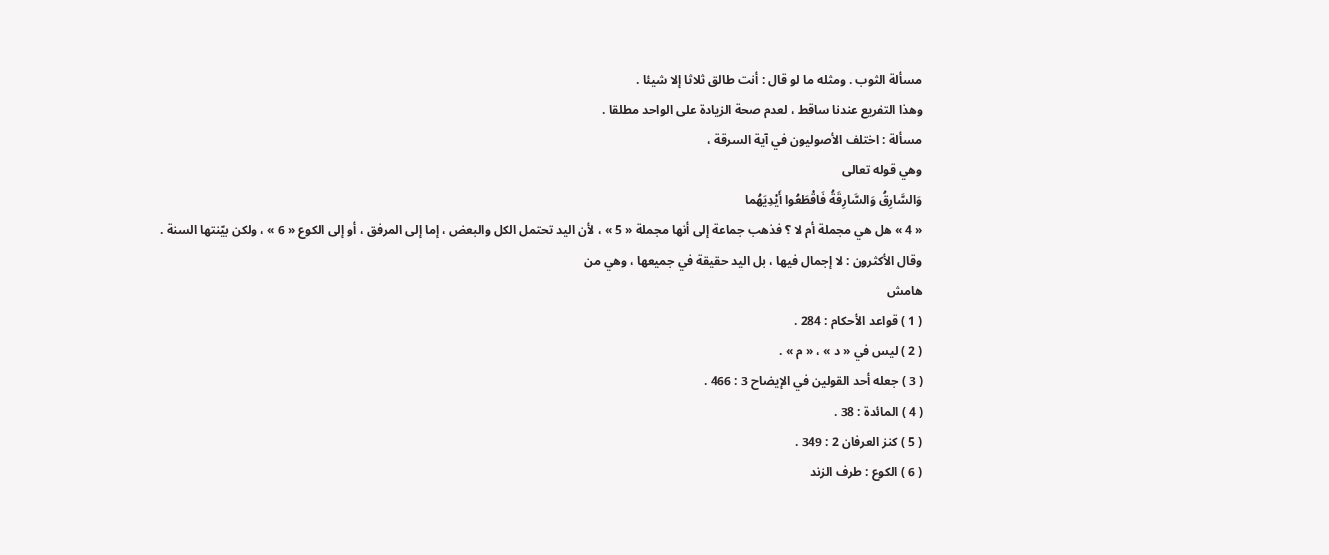مسألة الثوب . ومثله ما لو قال : أنت طالق ثلاثا إلا شيئا .
وهذا التفريع عندنا ساقط ، لعدم صحة الزيادة على الواحد مطلقا .
مسألة : اختلف الأصوليون في آية السرقة ،
وهي قوله تعالى
وَالسَّارِقُ وَالسَّارِقَةُ فَاقْطَعُوا أَيْدِيَهُما
« 4 » هل هي مجملة أم لا ؟ فذهب جماعة إلى أنها مجملة « 5 » ، لأن اليد تحتمل الكل والبعض ، إما إلى المرفق ، أو إلى الكوع « 6 » ، ولكن بيّنتها السنة .
وقال الأكثرون : لا إجمال فيها ، بل اليد حقيقة في جميعها ، وهي من
هامش
( 1 ) قواعد الأحكام : 284 .
( 2 ) ليس في « د » ، « م » .
( 3 ) جعله أحد القولين في الإيضاح 3 : 466 .
( 4 ) المائدة : 38 .
( 5 ) كنز العرفان 2 : 349 .
( 6 ) الكوع : طرف الزند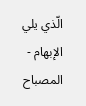الّذي يلي الإبهام - المصباح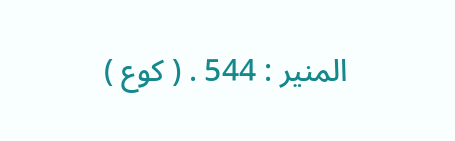المنير : 544 . ( كوع )